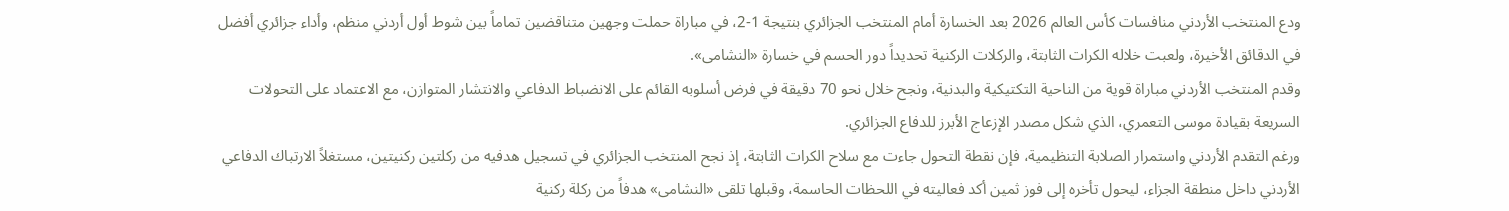ودع المنتخب الأردني منافسات كأس العالم 2026 بعد الخسارة أمام المنتخب الجزائري بنتيجة 1-2، في مباراة حملت وجهين متناقضين تماماً بين شوط أول أردني منظم، وأداء جزائري أفضل في الدقائق الأخيرة، ولعبت خلاله الكرات الثابتة، والركلات الركنية تحديداً دور الحسم في خسارة «النشامى».
وقدم المنتخب الأردني مباراة قوية من الناحية التكتيكية والبدنية، ونجح خلال نحو 70 دقيقة في فرض أسلوبه القائم على الانضباط الدفاعي والانتشار المتوازن، مع الاعتماد على التحولات السريعة بقيادة موسى التعمري، الذي شكل مصدر الإزعاج الأبرز للدفاع الجزائري.
ورغم التقدم الأردني واستمرار الصلابة التنظيمية، فإن نقطة التحول جاءت مع سلاح الكرات الثابتة، إذ نجح المنتخب الجزائري في تسجيل هدفيه من ركلتين ركنيتين، مستغلاً الارتباك الدفاعي الأردني داخل منطقة الجزاء، ليحول تأخره إلى فوز ثمين أكد فعاليته في اللحظات الحاسمة، وقبلها تلقى «النشامى» هدفاً من ركلة ركنية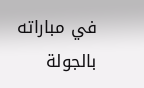في مباراته بالجولة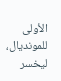الأولى للمونديال، ليخسر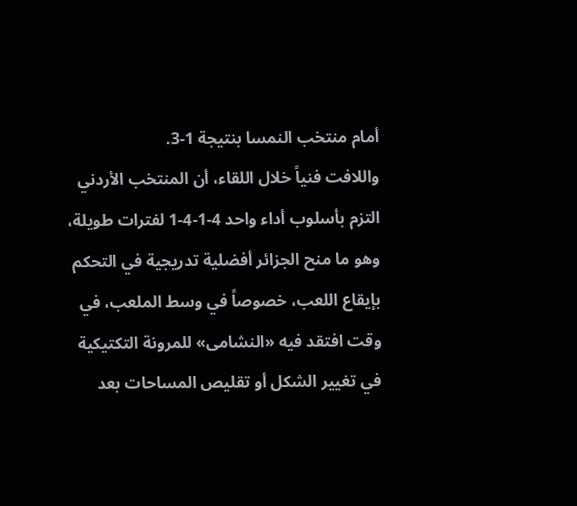أمام منتخب النمسا بنتيجة 1-3.
واللافت فنياً خلال اللقاء، أن المنتخب الأردني التزم بأسلوب أداء واحد 4-1-4-1 لفترات طويلة، وهو ما منح الجزائر أفضلية تدريجية في التحكم بإيقاع اللعب، خصوصاً في وسط الملعب، في وقت افتقد فيه «النشامى» للمرونة التكتيكية في تغيير الشكل أو تقليص المساحات بعد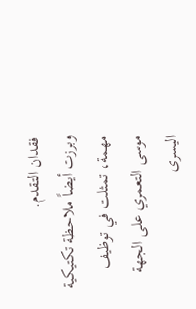فقدان التقدم.
وبرزت أيضاً ملاحظة تكتيكية مهمة، تمثلت في توظيف موسى التعمري على الجهة اليسرى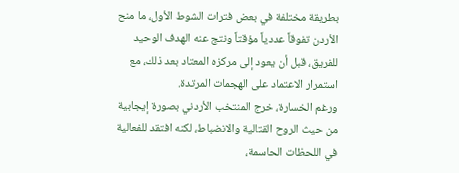بطريقة مختلفة في بعض فترات الشوط الأول، ما منح الأردن تفوقاً عددياً مؤقتاً ونتج عنه الهدف الوحيد للفريق، قبل أن يعود إلى مركزه المعتاد بعد ذلك، مع استمرار الاعتماد على الهجمات المرتدة.
ورغم الخسارة، خرج المنتخب الأردني بصورة إيجابية من حيث الروح القتالية والانضباط، لكنه افتقد للفعالية في اللحظات الحاسمة،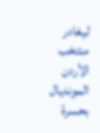ليغادر منتخب الأردن المونديال بحسرة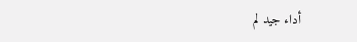أداء جيد لم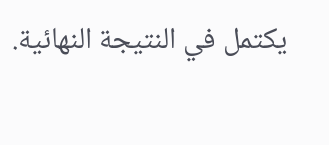يكتمل في النتيجة النهائية.